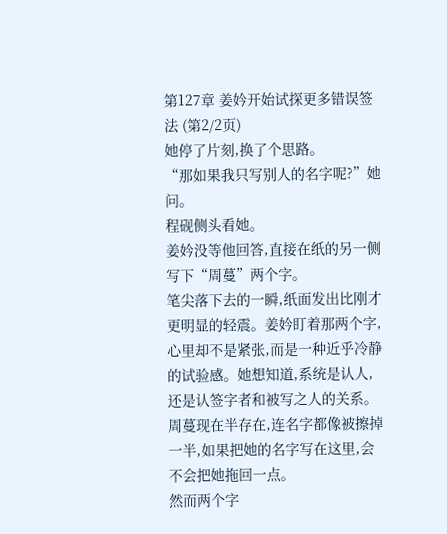第127章 姜妗开始试探更多错误签法 (第2/2页)
她停了片刻,换了个思路。
“那如果我只写别人的名字呢?”她问。
程砚侧头看她。
姜妗没等他回答,直接在纸的另一侧写下“周蔓”两个字。
笔尖落下去的一瞬,纸面发出比刚才更明显的轻震。姜妗盯着那两个字,心里却不是紧张,而是一种近乎冷静的试验感。她想知道,系统是认人,还是认签字者和被写之人的关系。周蔓现在半存在,连名字都像被擦掉一半,如果把她的名字写在这里,会不会把她拖回一点。
然而两个字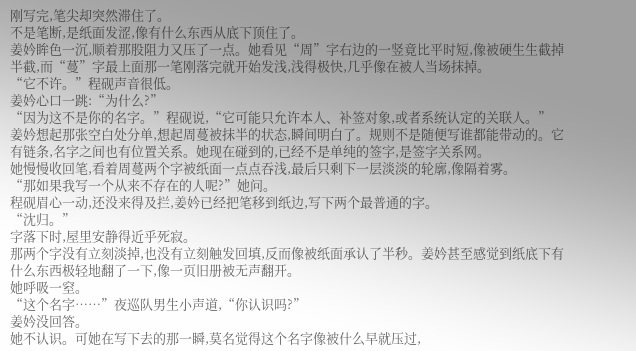刚写完,笔尖却突然滞住了。
不是笔断,是纸面发涩,像有什么东西从底下顶住了。
姜妗眸色一沉,顺着那股阻力又压了一点。她看见“周”字右边的一竖竟比平时短,像被硬生生截掉半截,而“蔓”字最上面那一笔刚落完就开始发浅,浅得极快,几乎像在被人当场抹掉。
“它不许。”程砚声音很低。
姜妗心口一跳:“为什么?”
“因为这不是你的名字。”程砚说,“它可能只允许本人、补签对象,或者系统认定的关联人。”
姜妗想起那张空白处分单,想起周蔓被抹半的状态,瞬间明白了。规则不是随便写谁都能带动的。它有链条,名字之间也有位置关系。她现在碰到的,已经不是单纯的签字,是签字关系网。
她慢慢收回笔,看着周蔓两个字被纸面一点点吞浅,最后只剩下一层淡淡的轮廓,像隔着雾。
“那如果我写一个从来不存在的人呢?”她问。
程砚眉心一动,还没来得及拦,姜妗已经把笔移到纸边,写下两个最普通的字。
“沈归。”
字落下时,屋里安静得近乎死寂。
那两个字没有立刻淡掉,也没有立刻触发回填,反而像被纸面承认了半秒。姜妗甚至感觉到纸底下有什么东西极轻地翻了一下,像一页旧册被无声翻开。
她呼吸一窒。
“这个名字……”夜巡队男生小声道,“你认识吗?”
姜妗没回答。
她不认识。可她在写下去的那一瞬,莫名觉得这个名字像被什么早就压过,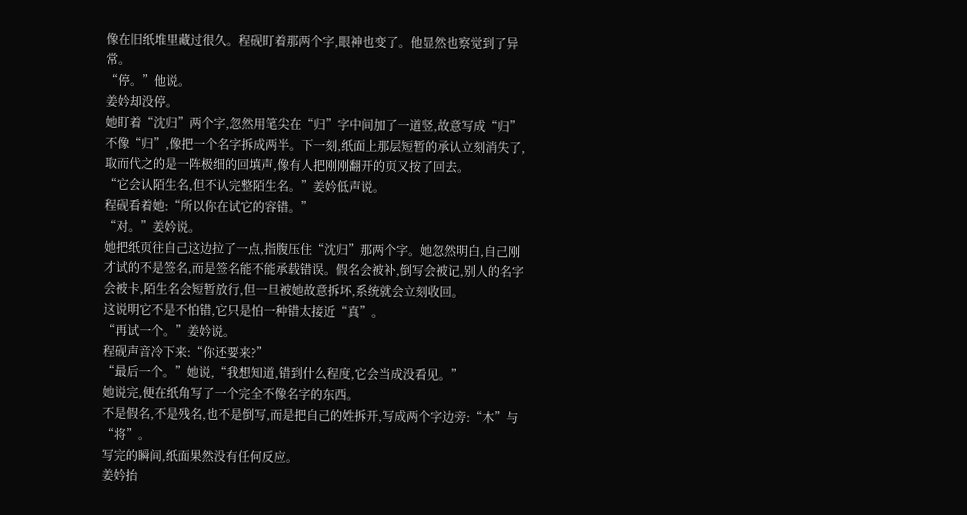像在旧纸堆里藏过很久。程砚盯着那两个字,眼神也变了。他显然也察觉到了异常。
“停。”他说。
姜妗却没停。
她盯着“沈归”两个字,忽然用笔尖在“归”字中间加了一道竖,故意写成“归”不像“归”,像把一个名字拆成两半。下一刻,纸面上那层短暂的承认立刻消失了,取而代之的是一阵极细的回填声,像有人把刚刚翻开的页又按了回去。
“它会认陌生名,但不认完整陌生名。”姜妗低声说。
程砚看着她:“所以你在试它的容错。”
“对。”姜妗说。
她把纸页往自己这边拉了一点,指腹压住“沈归”那两个字。她忽然明白,自己刚才试的不是签名,而是签名能不能承载错误。假名会被补,倒写会被记,别人的名字会被卡,陌生名会短暂放行,但一旦被她故意拆坏,系统就会立刻收回。
这说明它不是不怕错,它只是怕一种错太接近“真”。
“再试一个。”姜妗说。
程砚声音冷下来:“你还要来?”
“最后一个。”她说,“我想知道,错到什么程度,它会当成没看见。”
她说完,便在纸角写了一个完全不像名字的东西。
不是假名,不是残名,也不是倒写,而是把自己的姓拆开,写成两个字边旁:“木”与“将”。
写完的瞬间,纸面果然没有任何反应。
姜妗抬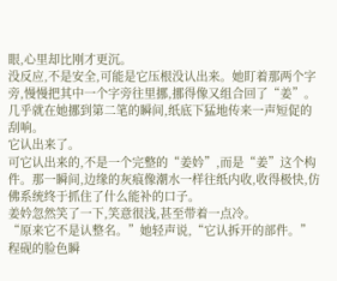眼,心里却比刚才更沉。
没反应,不是安全,可能是它压根没认出来。她盯着那两个字旁,慢慢把其中一个字旁往里挪,挪得像又组合回了“姜”。几乎就在她挪到第二笔的瞬间,纸底下猛地传来一声短促的刮响。
它认出来了。
可它认出来的,不是一个完整的“姜妗”,而是“姜”这个构件。那一瞬间,边缘的灰痕像潮水一样往纸内收,收得极快,仿佛系统终于抓住了什么能补的口子。
姜妗忽然笑了一下,笑意很浅,甚至带着一点冷。
“原来它不是认整名。”她轻声说,“它认拆开的部件。”
程砚的脸色瞬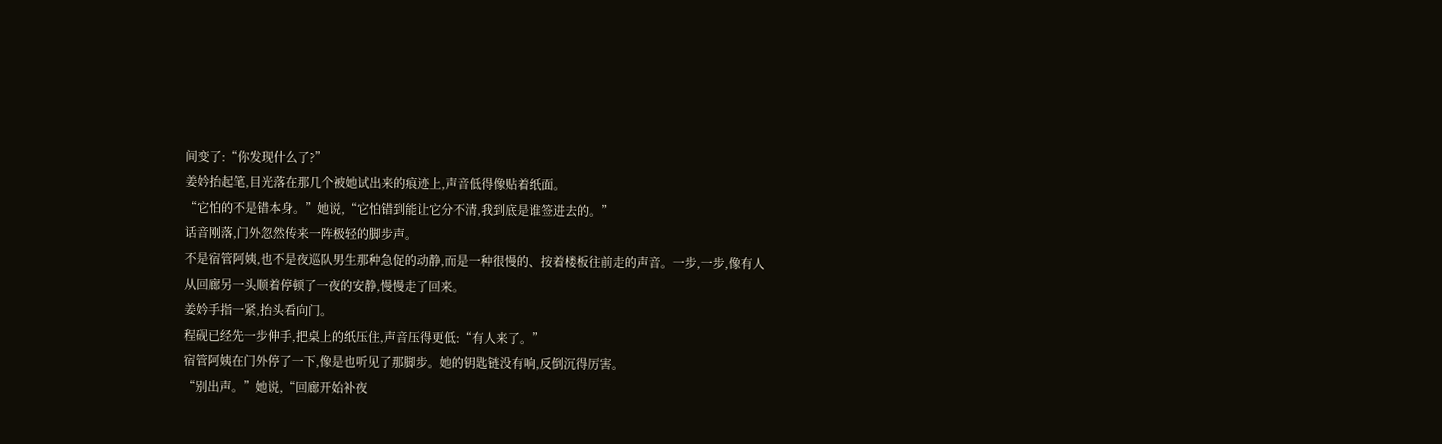间变了:“你发现什么了?”
姜妗抬起笔,目光落在那几个被她试出来的痕迹上,声音低得像贴着纸面。
“它怕的不是错本身。”她说,“它怕错到能让它分不清,我到底是谁签进去的。”
话音刚落,门外忽然传来一阵极轻的脚步声。
不是宿管阿姨,也不是夜巡队男生那种急促的动静,而是一种很慢的、按着楼板往前走的声音。一步,一步,像有人从回廊另一头顺着停顿了一夜的安静,慢慢走了回来。
姜妗手指一紧,抬头看向门。
程砚已经先一步伸手,把桌上的纸压住,声音压得更低:“有人来了。”
宿管阿姨在门外停了一下,像是也听见了那脚步。她的钥匙链没有响,反倒沉得厉害。
“别出声。”她说,“回廊开始补夜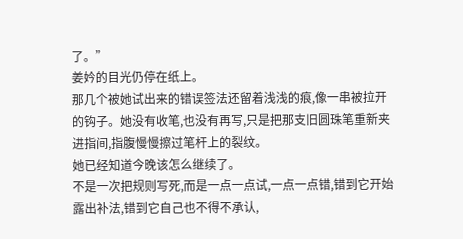了。”
姜妗的目光仍停在纸上。
那几个被她试出来的错误签法还留着浅浅的痕,像一串被拉开的钩子。她没有收笔,也没有再写,只是把那支旧圆珠笔重新夹进指间,指腹慢慢擦过笔杆上的裂纹。
她已经知道今晚该怎么继续了。
不是一次把规则写死,而是一点一点试,一点一点错,错到它开始露出补法,错到它自己也不得不承认,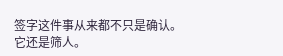签字这件事从来都不只是确认。
它还是筛人。